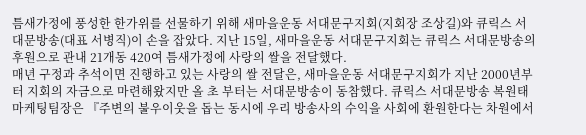틈새가정에 풍성한 한가위를 선물하기 위해 새마을운동 서대문구지회(지회장 조상길)와 큐릭스 서대문방송(대표 서병직)이 손을 잡았다. 지난 15일, 새마을운동 서대문구지회는 큐릭스 서대문방송의 후원으로 관내 21개동 420여 틈새가정에 사랑의 쌀을 전달했다.
매년 구정과 추석이면 진행하고 있는 사랑의 쌀 전달은, 새마을운동 서대문구지회가 지난 2000년부터 지회의 자금으로 마련해왔지만 올 초 부터는 서대문방송이 동참했다. 큐릭스 서대문방송 복원태 마케팅팀장은 『주변의 불우이웃을 돕는 동시에 우리 방송사의 수익을 사회에 환원한다는 차원에서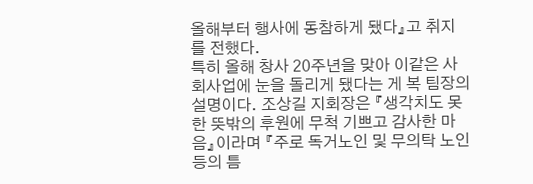올해부터 행사에 동참하게 됐다』고 취지를 전했다.
특히 올해 창사 20주년을 맞아 이같은 사회사업에 눈을 돌리게 됐다는 게 복 팀장의 설명이다. 조상길 지회장은 『생각치도 못한 뜻밖의 후원에 무척 기쁘고 감사한 마음』이라며 『주로 독거노인 및 무의탁 노인 등의 틈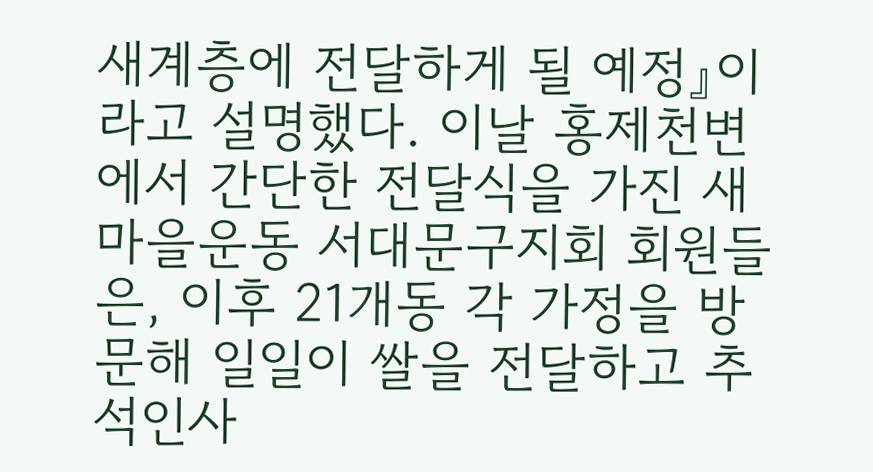새계층에 전달하게 될 예정』이라고 설명했다. 이날 홍제천변에서 간단한 전달식을 가진 새마을운동 서대문구지회 회원들은, 이후 21개동 각 가정을 방문해 일일이 쌀을 전달하고 추석인사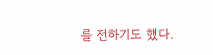를 전하기도 했다.